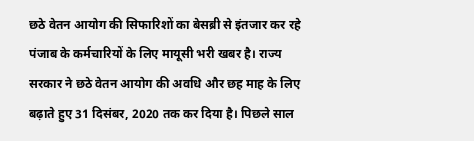छठे वेतन आयोग की सिफारिशों का बेसब्री से इंतजार कर रहे पंजाब के कर्मचारियों के लिए मायूसी भरी खबर है। राज्य सरकार ने छठे वेतन आयोग की अवधि और छह माह के लिए बढ़ाते हुए 31 दिसंबर, 2020 तक कर दिया है। पिछले साल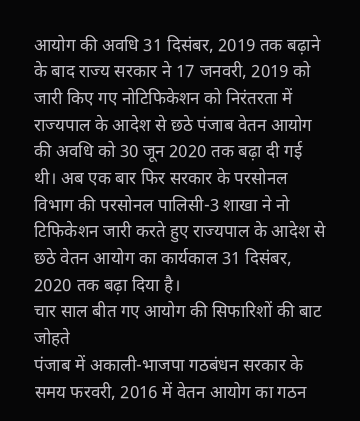आयोग की अवधि 31 दिसंबर, 2019 तक बढ़ाने के बाद राज्य सरकार ने 17 जनवरी, 2019 को जारी किए गए नोटिफिकेशन को निरंतरता में राज्यपाल के आदेश से छठे पंजाब वेतन आयोग की अवधि को 30 जून 2020 तक बढ़ा दी गई थी। अब एक बार फिर सरकार के परसोनल विभाग की परसोनल पालिसी-3 शाखा ने नो टिफिकेशन जारी करते हुए राज्यपाल के आदेश से छठे वेतन आयोग का कार्यकाल 31 दिसंबर, 2020 तक बढ़ा दिया है।
चार साल बीत गए आयोग की सिफारिशों की बाट जोहते
पंजाब में अकाली-भाजपा गठबंधन सरकार के समय फरवरी, 2016 में वेतन आयोग का गठन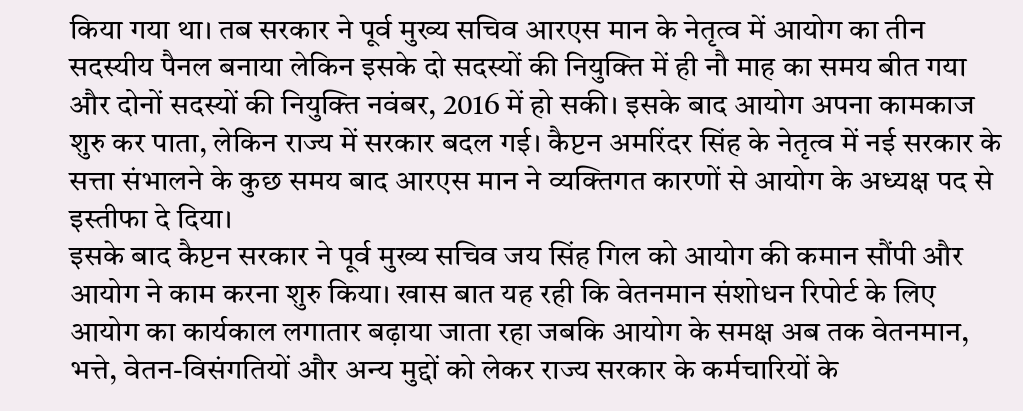किया गया था। तब सरकार ने पूर्व मुख्य सचिव आरएस मान के नेतृत्व में आयोग का तीन सदस्यीय पैनल बनाया लेकिन इसके दो सदस्यों की नियुक्ति में ही नौ माह का समय बीत गया और दोनों सदस्यों की नियुक्ति नवंबर, 2016 में हो सकी। इसके बाद आयोग अपना कामकाज शुरु कर पाता, लेकिन राज्य में सरकार बदल गई। कैप्टन अमरिंदर सिंह के नेतृत्व में नई सरकार के सत्ता संभालने के कुछ समय बाद आरएस मान ने व्यक्तिगत कारणों से आयोग के अध्यक्ष पद से इस्तीफा दे दिया।
इसके बाद कैप्टन सरकार ने पूर्व मुख्य सचिव जय सिंह गिल को आयोग की कमान सौंपी और आयोग ने काम करना शुरु किया। खास बात यह रही कि वेतनमान संशोधन रिपोर्ट के लिए आयोग का कार्यकाल लगातार बढ़ाया जाता रहा जबकि आयोग के समक्ष अब तक वेतनमान, भत्ते, वेतन-विसंगतियों और अन्य मुद्दों को लेकर राज्य सरकार के कर्मचारियों के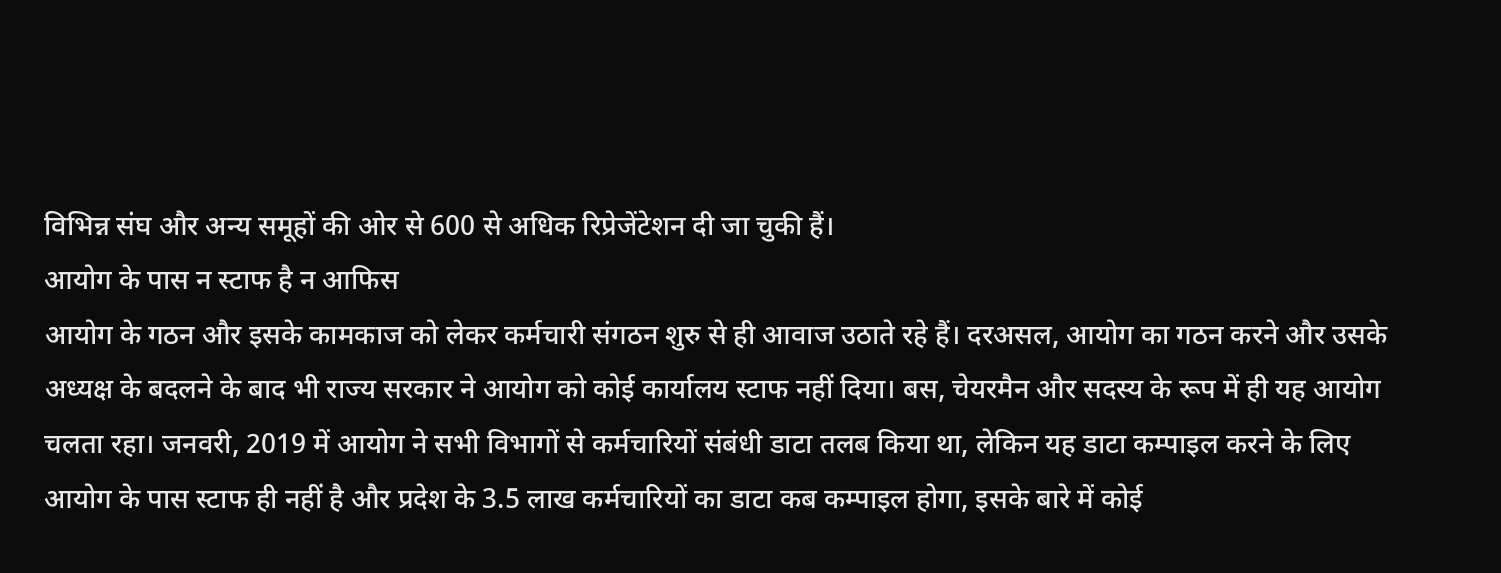विभिन्न संघ और अन्य समूहों की ओर से 600 से अधिक रिप्रेजेंटेशन दी जा चुकी हैं।
आयोग के पास न स्टाफ है न आफिस
आयोग के गठन और इसके कामकाज को लेकर कर्मचारी संगठन शुरु से ही आवाज उठाते रहे हैं। दरअसल, आयोग का गठन करने और उसके अध्यक्ष के बदलने के बाद भी राज्य सरकार ने आयोग को कोई कार्यालय स्टाफ नहीं दिया। बस, चेयरमैन और सदस्य के रूप में ही यह आयोग चलता रहा। जनवरी, 2019 में आयोग ने सभी विभागों से कर्मचारियों संबंधी डाटा तलब किया था, लेकिन यह डाटा कम्पाइल करने के लिए आयोग के पास स्टाफ ही नहीं है और प्रदेश के 3.5 लाख कर्मचारियों का डाटा कब कम्पाइल होगा, इसके बारे में कोई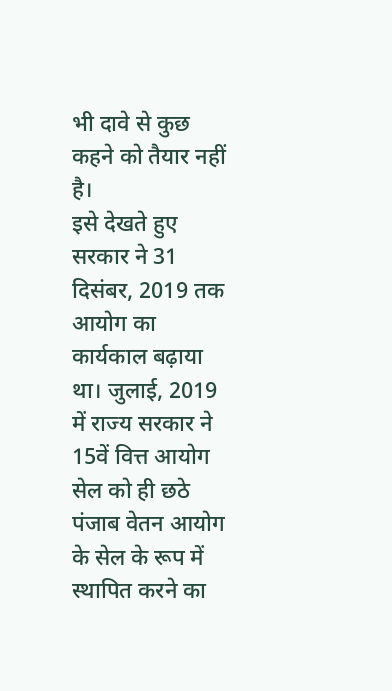भी दावे से कुछ कहने को तैयार नहीं है।
इसे देखते हुए सरकार ने 31 दिसंबर, 2019 तक आयोग का कार्यकाल बढ़ाया था। जुलाई, 2019 में राज्य सरकार ने 15वें वित्त आयोग सेल को ही छठे पंजाब वेतन आयोग के सेल के रूप में स्थापित करने का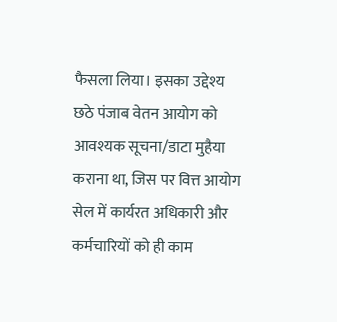फैसला लिया। इसका उद्देश्य छठे पंजाब वेतन आयोग को आवश्यक सूचना/डाटा मुहैया कराना था, जिस पर वित्त आयोग सेल में कार्यरत अधिकारी और कर्मचारियों को ही काम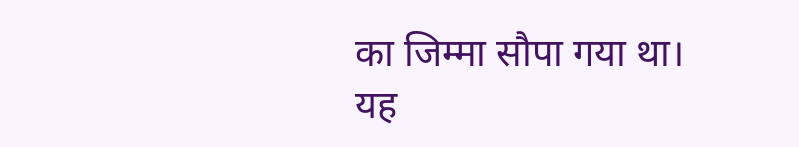का जिम्मा सौपा गया था। यह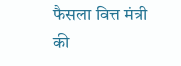फैसला वित्त मंत्री की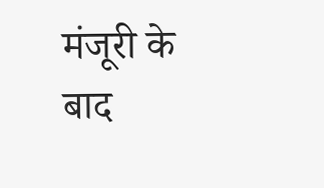मंजूरी के बाद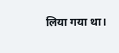लिया गया था।